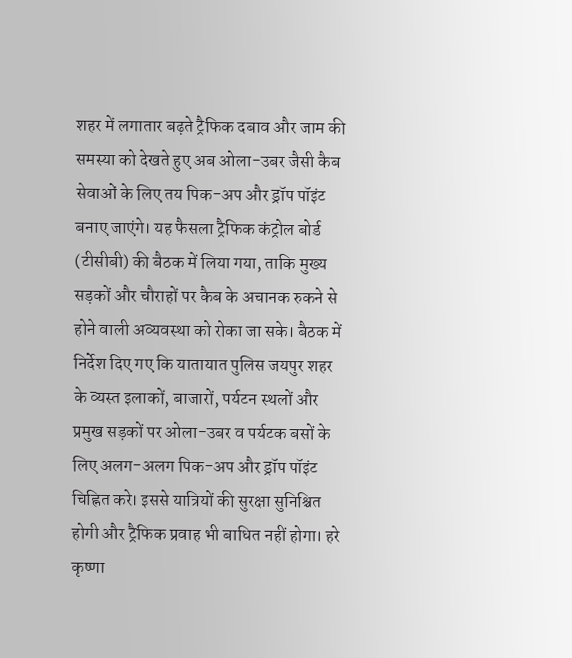शहर में लगातार बढ़ते ट्रैफिक दबाव और जाम की समस्या को देखते हुए अब ओला-उबर जैसी कैब सेवाओं के लिए तय पिक-अप और ड्रॉप पॉइंट बनाए जाएंगे। यह फैसला ट्रैफिक कंट्रोल बोर्ड (टीसीबी) की बैठक में लिया गया, ताकि मुख्य सड़कों और चौराहों पर कैब के अचानक रुकने से होने वाली अव्यवस्था को रोका जा सके। बैठक में निर्देश दिए गए कि यातायात पुलिस जयपुर शहर के व्यस्त इलाकों, बाजारों, पर्यटन स्थलों और प्रमुख सड़कों पर ओला-उबर व पर्यटक बसों के लिए अलग-अलग पिक-अप और ड्रॉप पॉइंट चिह्नित करे। इससे यात्रियों की सुरक्षा सुनिश्चित होगी और ट्रैफिक प्रवाह भी बाधित नहीं होगा। हरे कृष्णा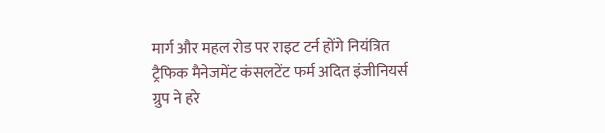मार्ग और महल रोड पर राइट टर्न होंगे नियंत्रित ट्रैफिक मैनेजमेंट कंसलटेंट फर्म अदित इंजीनियर्स ग्रुप ने हरे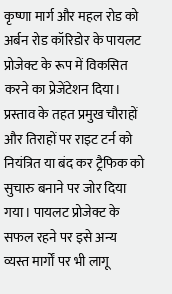कृष्णा मार्ग और महल रोड को अर्बन रोड कॉरिडोर के पायलट प्रोजेक्ट के रूप में विकसित करने का प्रेजेंटेशन दिया। प्रस्ताव के तहत प्रमुख चौराहों और तिराहों पर राइट टर्न को नियंत्रित या बंद कर ट्रैफिक को सुचारु बनाने पर जोर दिया गया। पायलट प्रोजेक्ट के सफल रहने पर इसे अन्य व्यस्त मार्गों पर भी लागू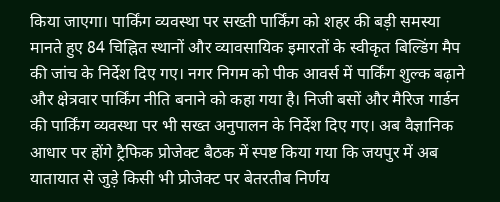किया जाएगा। पार्किंग व्यवस्था पर सख्ती पार्किंग को शहर की बड़ी समस्या मानते हुए 84 चिह्नित स्थानों और व्यावसायिक इमारतों के स्वीकृत बिल्डिंग मैप की जांच के निर्देश दिए गए। नगर निगम को पीक आवर्स में पार्किंग शुल्क बढ़ाने और क्षेत्रवार पार्किंग नीति बनाने को कहा गया है। निजी बसों और मैरिज गार्डन की पार्किंग व्यवस्था पर भी सख्त अनुपालन के निर्देश दिए गए। अब वैज्ञानिक आधार पर होंगे ट्रैफिक प्रोजेक्ट बैठक में स्पष्ट किया गया कि जयपुर में अब यातायात से जुड़े किसी भी प्रोजेक्ट पर बेतरतीब निर्णय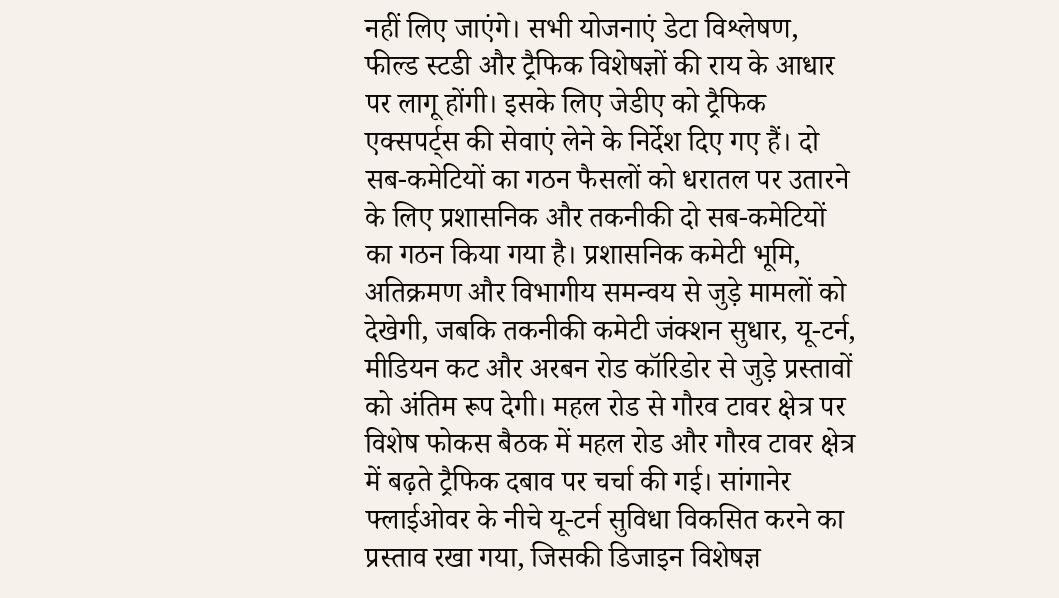नहीं लिए जाएंगे। सभी योजनाएं डेटा विश्लेषण, फील्ड स्टडी और ट्रैफिक विशेषज्ञों की राय के आधार पर लागू होंगी। इसके लिए जेडीए को ट्रैफिक एक्सपर्ट्स की सेवाएं लेने के निर्देश दिए गए हैं। दो सब-कमेटियों का गठन फैसलों को धरातल पर उतारने के लिए प्रशासनिक और तकनीकी दो सब-कमेटियों का गठन किया गया है। प्रशासनिक कमेटी भूमि, अतिक्रमण और विभागीय समन्वय से जुड़े मामलों को देखेगी, जबकि तकनीकी कमेटी जंक्शन सुधार, यू-टर्न, मीडियन कट और अरबन रोड कॉरिडोर से जुड़े प्रस्तावों को अंतिम रूप देगी। महल रोड से गौरव टावर क्षेत्र पर विशेष फोकस बैठक में महल रोड और गौरव टावर क्षेत्र में बढ़ते ट्रैफिक दबाव पर चर्चा की गई। सांगानेर फ्लाईओवर के नीचे यू-टर्न सुविधा विकसित करने का प्रस्ताव रखा गया, जिसकी डिजाइन विशेषज्ञ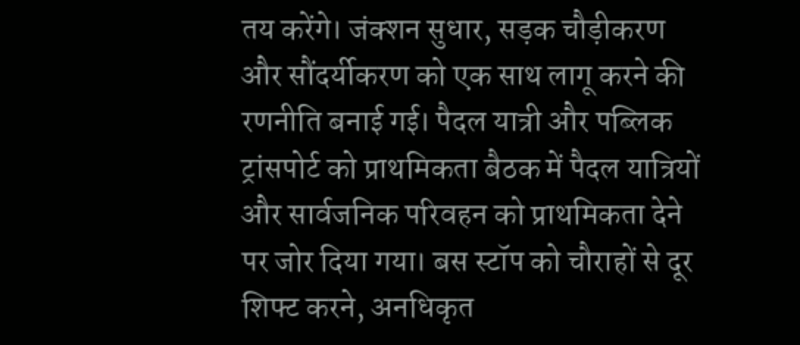तय करेंगे। जंक्शन सुधार, सड़क चौड़ीकरण और सौंदर्यीकरण को एक साथ लागू करने की रणनीति बनाई गई। पैदल यात्री और पब्लिक ट्रांसपोर्ट को प्राथमिकता बैठक में पैदल यात्रियों और सार्वजनिक परिवहन को प्राथमिकता देने पर जोर दिया गया। बस स्टॉप को चौराहों से दूर शिफ्ट करने, अनधिकृत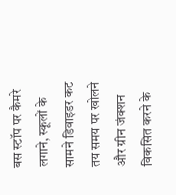बस स्टॉप पर कैमरे लगाने, स्कूलों के सामने डिवाइडर कट तय समय पर खोलने और ग्रीन जंक्शन विकसित करने के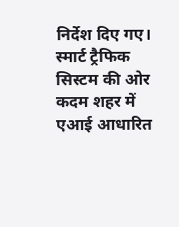निर्देश दिए गए। स्मार्ट ट्रैफिक सिस्टम की ओर कदम शहर में एआई आधारित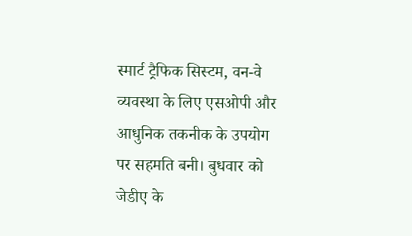स्मार्ट ट्रैफिक सिस्टम, वन-वे व्यवस्था के लिए एसओपी और आधुनिक तकनीक के उपयोग पर सहमति बनी। बुधवार को जेडीए के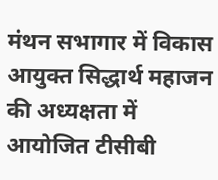मंथन सभागार में विकास आयुक्त सिद्धार्थ महाजन की अध्यक्षता में आयोजित टीसीबी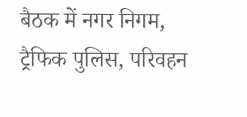बैठक में नगर निगम, ट्रैफिक पुलिस, परिवहन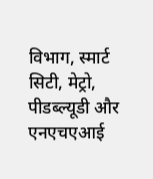विभाग, स्मार्ट सिटी, मेट्रो, पीडब्ल्यूडी और एनएचएआई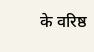के वरिष्ठ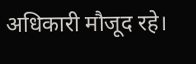अधिकारी मौजूद रहे।